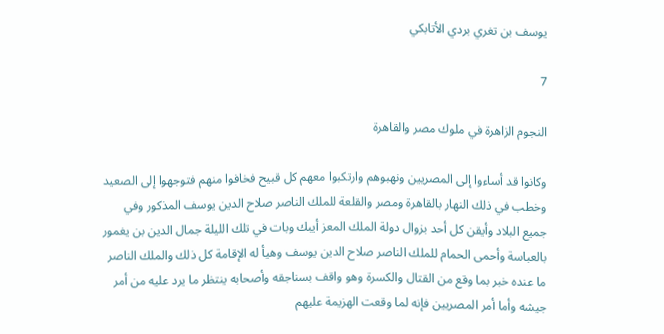يوسف بن تغري بردي الأتابكي

7

النجوم الزاهرة في ملوك مصر والقاهرة

وكانوا قد أساءوا إلى المصريين ونهبوهم وارتكبوا معهم كل قبيح فخافوا منهم فتوجهوا إلى الصعيد وخطب في ذلك النهار بالقاهرة ومصر والقلعة للملك الناصر صلاح الدين يوسف المذكور وفي جميع البلاد وأيقن كل أحد بزوال دولة الملك المعز أيبك وبات في تلك الليلة جمال الدين بن يغمور بالعباسة وأحمى الحمام للملك الناصر صلاح الدين يوسف وهيأ له الإقامة كل ذلك والملك الناصر ما عنده خبر بما وقع من القتال والكسرة وهو واقف بسناجقه وأصحابه ينتظر ما يرد عليه من أمر جيشه وأما أمر المصريين فإنه لما وقعت الهزيمة عليهم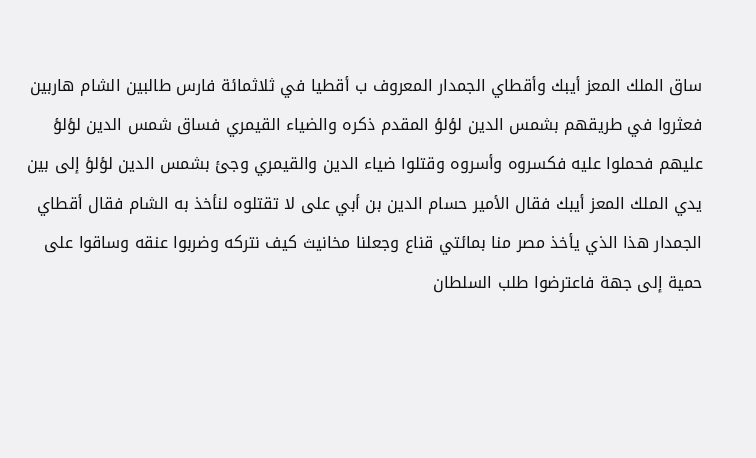ساق الملك المعز أيبك وأقطاي الجمدار المعروف ب أقطيا في ثلاثمائة فارس طالبين الشام هاربين فعثروا في طريقهم بشمس الدين لؤلؤ المقدم ذكره والضياء القيمري فساق شمس الدين لؤلؤ عليهم فحملوا عليه فكسروه وأسروه وقتلوا ضياء الدين والقيمري وجئ بشمس الدين لؤلؤ إلى بين يدي الملك المعز أيبك فقال الأمير حسام الدين بن أبي على لا تقتلوه لنأخذ به الشام فقال أقطاي الجمدار هذا الذي يأخذ مصر منا بمائتي قناع وجعلنا مخانيث كيف نتركه وضربوا عنقه وساقوا على حمية إلى جهة فاعترضوا طلب السلطان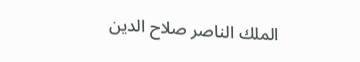الملك الناصر صلاح الدين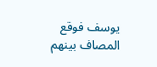يوسف فوقع المصاف بينهم